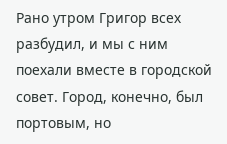Рано утром Григор всех разбудил, и мы с ним поехали вместе в городской совет. Город, конечно, был портовым, но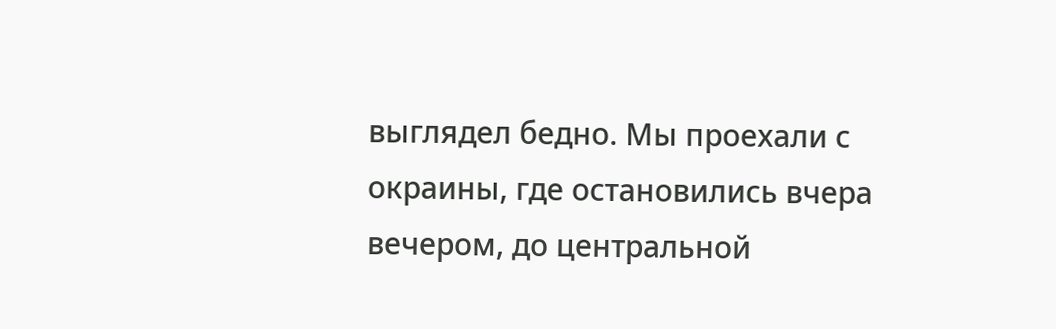выглядел бедно. Мы проехали с окраины, где остановились вчера вечером, до центральной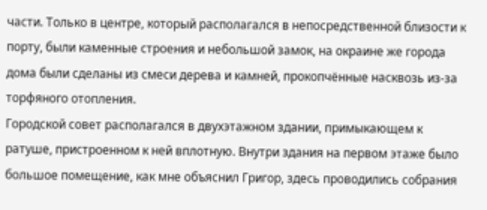части. Только в центре, который располагался в непосредственной близости к порту, были каменные строения и небольшой замок, на окраине же города дома были сделаны из смеси дерева и камней, прокопчённые насквозь из-за торфяного отопления.
Городской совет располагался в двухэтажном здании, примыкающем к ратуше, пристроенном к ней вплотную. Внутри здания на первом этаже было большое помещение, как мне объяснил Григор, здесь проводились собрания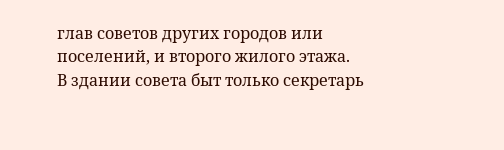глав советов других городов или поселений, и второго жилого этажа.
В здании совета быт только секретарь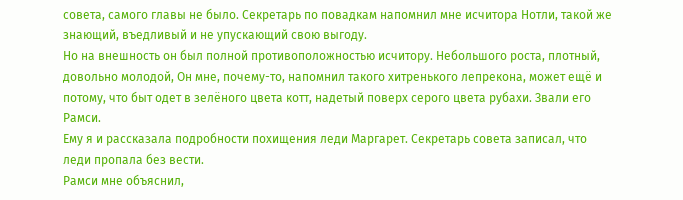совета, самого главы не было. Секретарь по повадкам напомнил мне исчитора Нотли, такой же знающий, въедливый и не упускающий свою выгоду.
Но на внешность он был полной противоположностью исчитору. Небольшого роста, плотный, довольно молодой, Он мне, почему-то, напомнил такого хитренького лепрекона, может ещё и потому, что быт одет в зелёного цвета котт, надетый поверх серого цвета рубахи. Звали его Рамси.
Ему я и рассказала подробности похищения леди Маргарет. Секретарь совета записал, что леди пропала без вести.
Рамси мне объяснил,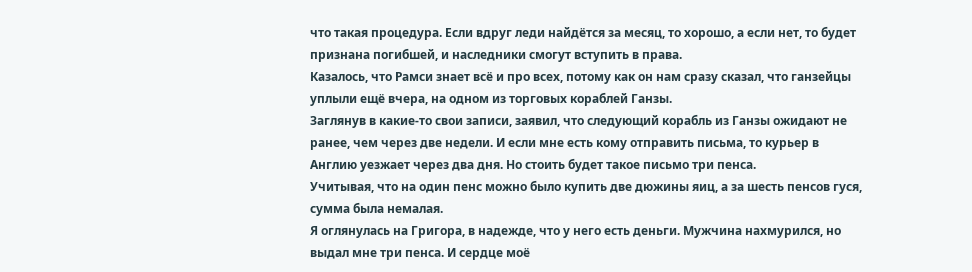что такая процедура. Если вдруг леди найдётся за месяц, то хорошо, а если нет, то будет признана погибшей, и наследники смогут вступить в права.
Казалось, что Рамси знает всё и про всех, потому как он нам сразу сказал, что ганзейцы уплыли ещё вчера, на одном из торговых кораблей Ганзы.
Заглянув в какие-то свои записи, заявил, что следующий корабль из Ганзы ожидают не ранее, чем через две недели. И если мне есть кому отправить письма, то курьер в Англию уезжает через два дня. Но стоить будет такое письмо три пенса.
Учитывая, что на один пенс можно было купить две дюжины яиц, а за шесть пенсов гуся, сумма была немалая.
Я оглянулась на Григора, в надежде, что у него есть деньги. Мужчина нахмурился, но выдал мне три пенса. И сердце моё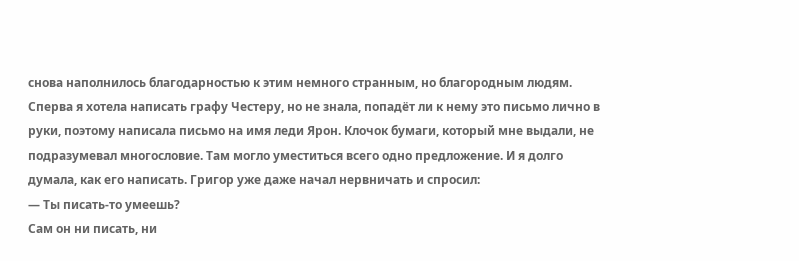снова наполнилось благодарностью к этим немного странным, но благородным людям.
Сперва я хотела написать графу Честеру, но не знала, попадёт ли к нему это письмо лично в руки, поэтому написала письмо на имя леди Ярон. Клочок бумаги, который мне выдали, не подразумевал многословие. Там могло уместиться всего одно предложение. И я долго думала, как его написать. Григор уже даже начал нервничать и спросил:
— Ты писать-то умеешь?
Сам он ни писать, ни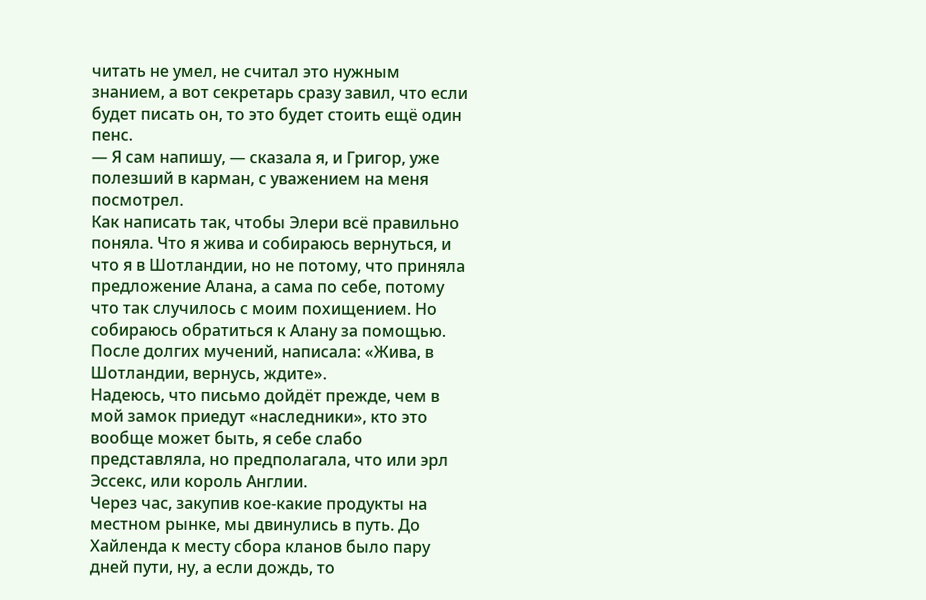читать не умел, не считал это нужным знанием, а вот секретарь сразу завил, что если будет писать он, то это будет стоить ещё один пенс.
— Я сам напишу, — сказала я, и Григор, уже полезший в карман, с уважением на меня посмотрел.
Как написать так, чтобы Элери всё правильно поняла. Что я жива и собираюсь вернуться, и что я в Шотландии, но не потому, что приняла предложение Алана, а сама по себе, потому что так случилось с моим похищением. Но собираюсь обратиться к Алану за помощью.
После долгих мучений, написала: «Жива, в Шотландии, вернусь, ждите».
Надеюсь, что письмо дойдёт прежде, чем в мой замок приедут «наследники», кто это вообще может быть, я себе слабо представляла, но предполагала, что или эрл Эссекс, или король Англии.
Через час, закупив кое-какие продукты на местном рынке, мы двинулись в путь. До Хайленда к месту сбора кланов было пару дней пути, ну, а если дождь, то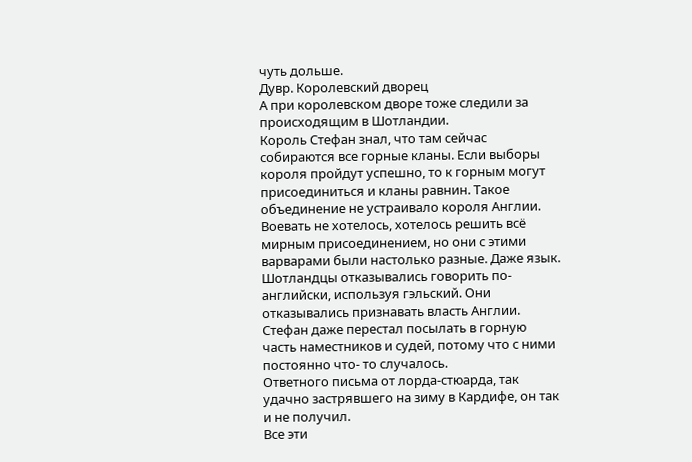чуть дольше.
Дувр. Королевский дворец
А при королевском дворе тоже следили за происходящим в Шотландии.
Король Стефан знал, что там сейчас собираются все горные кланы. Если выборы короля пройдут успешно, то к горным могут присоединиться и кланы равнин. Такое объединение не устраивало короля Англии.
Воевать не хотелось, хотелось решить всё мирным присоединением, но они с этими варварами были настолько разные. Даже язык. Шотландцы отказывались говорить по- английски, используя гэльский. Они отказывались признавать власть Англии. Стефан даже перестал посылать в горную часть наместников и судей, потому что с ними постоянно что- то случалось.
Ответного письма от лорда-стюарда, так удачно застрявшего на зиму в Кардифе, он так и не получил.
Все эти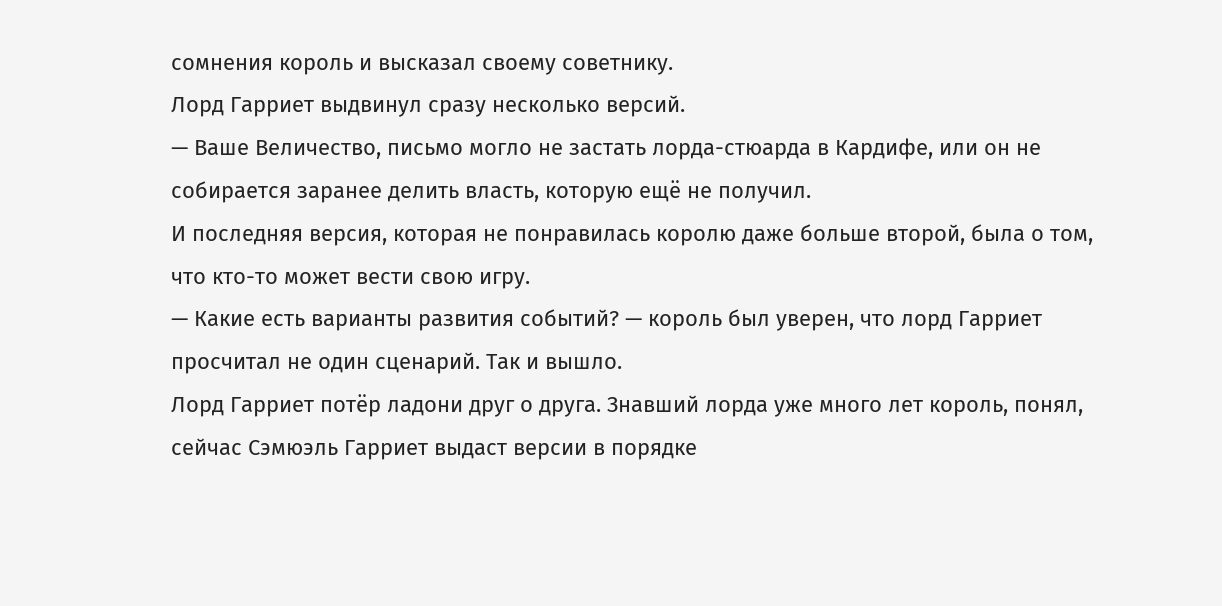сомнения король и высказал своему советнику.
Лорд Гарриет выдвинул сразу несколько версий.
— Ваше Величество, письмо могло не застать лорда-стюарда в Кардифе, или он не собирается заранее делить власть, которую ещё не получил.
И последняя версия, которая не понравилась королю даже больше второй, была о том, что кто-то может вести свою игру.
— Какие есть варианты развития событий? — король был уверен, что лорд Гарриет просчитал не один сценарий. Так и вышло.
Лорд Гарриет потёр ладони друг о друга. Знавший лорда уже много лет король, понял, сейчас Сэмюэль Гарриет выдаст версии в порядке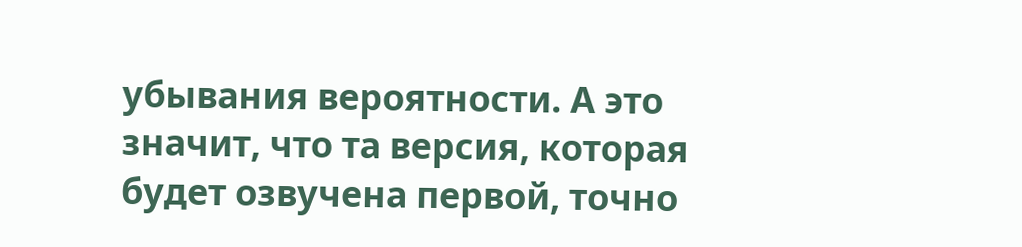убывания вероятности. А это значит, что та версия, которая будет озвучена первой, точно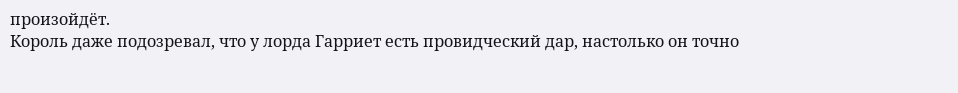произойдёт.
Король даже подозревал, что у лорда Гарриет есть провидческий дар, настолько он точно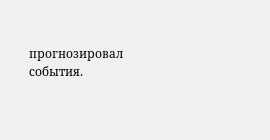прогнозировал события.